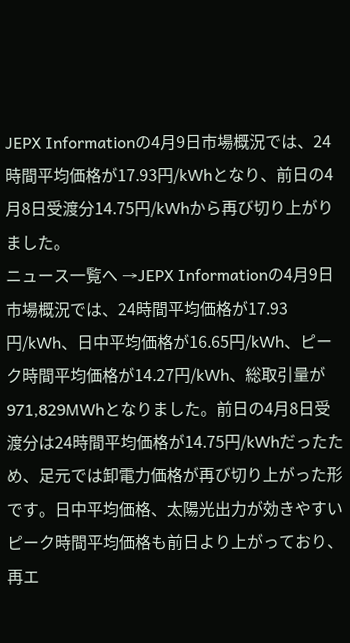JEPX Informationの4月9日市場概況では、24時間平均価格が17.93円/kWhとなり、前日の4月8日受渡分14.75円/kWhから再び切り上がりました。
ニュース一覧へ →JEPX Informationの4月9日市場概況では、24時間平均価格が17.93円/kWh、日中平均価格が16.65円/kWh、ピーク時間平均価格が14.27円/kWh、総取引量が971,829MWhとなりました。前日の4月8日受渡分は24時間平均価格が14.75円/kWhだったため、足元では卸電力価格が再び切り上がった形です。日中平均価格、太陽光出力が効きやすいピーク時間平均価格も前日より上がっており、再エ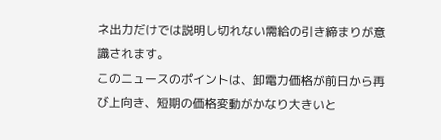ネ出力だけでは説明し切れない需給の引き締まりが意識されます。
このニュースのポイントは、卸電力価格が前日から再び上向き、短期の価格変動がかなり大きいと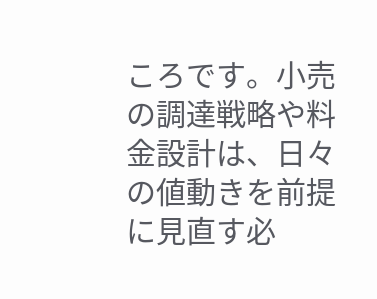ころです。小売の調達戦略や料金設計は、日々の値動きを前提に見直す必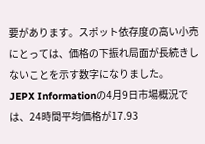要があります。スポット依存度の高い小売にとっては、価格の下振れ局面が長続きしないことを示す数字になりました。
JEPX Informationの4月9日市場概況では、24時間平均価格が17.93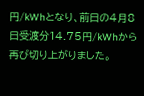円/kWhとなり、前日の4月8日受渡分14.75円/kWhから再び切り上がりました。